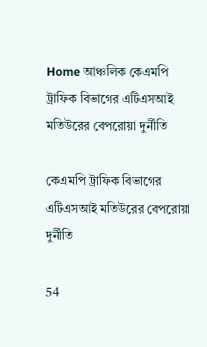Home আঞ্চলিক কেএমপি ট্রাফিক বিভাগের এটিএসআই মতিউরের বেপরোয়া দুর্নীতি

কেএমপি ট্রাফিক বিভাগের এটিএসআই মতিউরের বেপরোয়া দুর্নীতি

54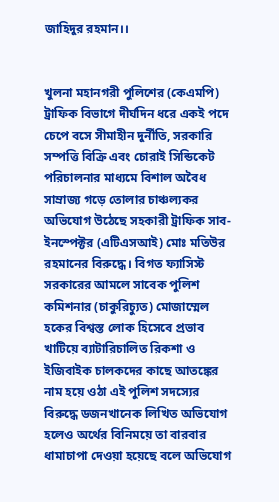জাহিদুর রহমান।।


খুলনা মহানগরী পুলিশের (কেএমপি) ট্রাফিক বিভাগে দীর্ঘদিন ধরে একই পদে চেপে বসে সীমাহীন দুর্নীতি, সরকারি সম্পত্তি বিক্রি এবং চোরাই সিন্ডিকেট পরিচালনার মাধ্যমে বিশাল অবৈধ সাম্রাজ্য গড়ে তোলার চাঞ্চল্যকর অভিযোগ উঠেছে সহকারী ট্রাফিক সাব-ইনস্পেক্টর (এটিএসআই) মোঃ মতিউর রহমানের বিরুদ্ধে। বিগত ফ্যাসিস্ট সরকারের আমলে সাবেক পুলিশ কমিশনার (চাকুরিচ্যুত) মোজাম্মেল হকের বিশ্বস্ত লোক হিসেবে প্রভাব খাটিয়ে ব্যাটারিচালিত রিকশা ও ইজিবাইক চালকদের কাছে আতঙ্কের নাম হয়ে ওঠা এই পুলিশ সদস্যের বিরুদ্ধে ডজনখানেক লিখিত অভিযোগ হলেও অর্থের বিনিময়ে তা বারবার ধামাচাপা দেওয়া হয়েছে বলে অভিযোগ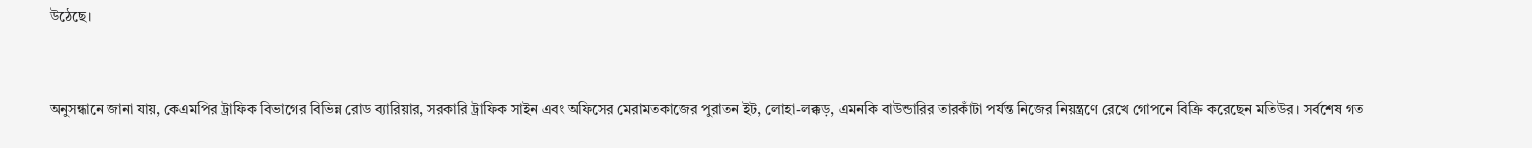উঠেছে।


অনুসন্ধানে জানা যায়, কেএমপির ট্রাফিক বিভাগের বিভিন্ন রোড ব্যারিয়ার, সরকারি ট্রাফিক সাইন এবং অফিসের মেরামতকাজের পুরাতন ইট, লোহা-লক্কড়, এমনকি বাউন্ডারির তারকাঁটা পর্যন্ত নিজের নিয়ন্ত্রণে রেখে গোপনে বিক্রি করেছেন মতিউর। সর্বশেষ গত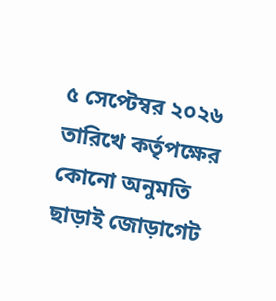৫ সেপ্টেম্বর ২০২৬ তারিখে কর্তৃপক্ষের কোনো অনুমতি ছাড়াই জোড়াগেট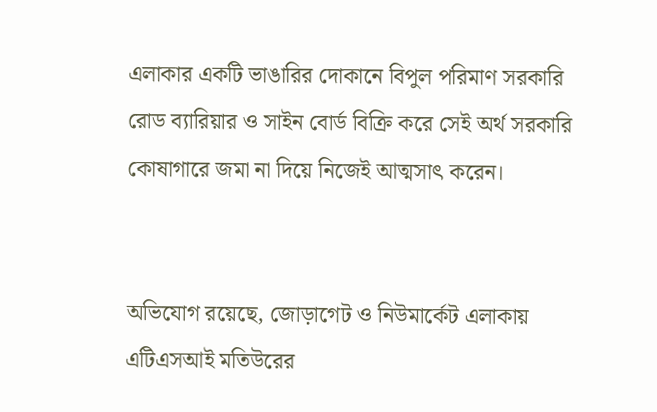এলাকার একটি ভাঙারির দোকানে বিপুল পরিমাণ সরকারি রোড ব্যারিয়ার ও সাইন বোর্ড বিক্রি করে সেই অর্থ সরকারি কোষাগারে জমা না দিয়ে নিজেই আত্মসাৎ করেন।


অভিযোগ রয়েছে, জোড়াগেট ও নিউমার্কেট এলাকায় এটিএসআই মতিউরের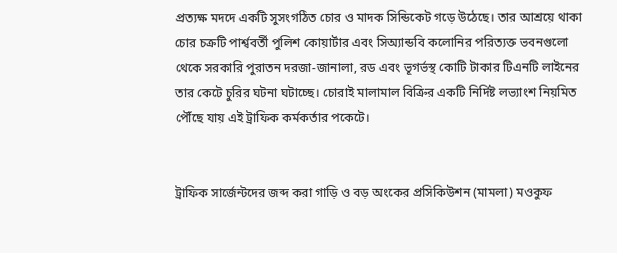প্রত্যক্ষ মদদে একটি সুসংগঠিত চোর ও মাদক সিন্ডিকেট গড়ে উঠেছে। তার আশ্রয়ে থাকা চোর চক্রটি পার্শ্ববর্তী পুলিশ কোয়ার্টার এবং সিঅ্যান্ডবি কলোনির পরিত্যক্ত ভবনগুলো থেকে সরকারি পুরাতন দরজা-জানালা, রড এবং ভূগর্ভস্থ কোটি টাকার টিএনটি লাইনের তার কেটে চুরির ঘটনা ঘটাচ্ছে। চোরাই মালামাল বিক্রির একটি নির্দিষ্ট লভ্যাংশ নিয়মিত পৌঁছে যায় এই ট্রাফিক কর্মকর্তার পকেটে।


ট্রাফিক সার্জেন্টদের জব্দ করা গাড়ি ও বড় অংকের প্রসিকিউশন (মামলা) মওকুফ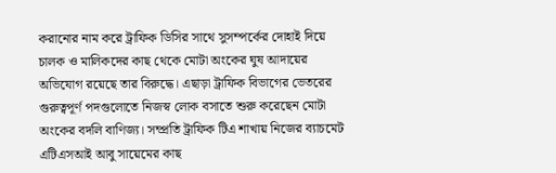করানোর নাম করে ট্রাফিক ডিসির সাথে সুসম্পর্কের দোহাই দিয়ে চালক ও মালিকদের কাছ থেকে মোটা অংকের ঘুষ আদায়ের অভিযোগ রয়েছে তার বিরুদ্ধে। এছাড়া ট্রাফিক বিভাগের ভেতরের গুরুত্বপূর্ণ পদগুলোতে নিজস্ব লোক বসাতে শুরু করেছেন মোটা অংকের বদলি বাণিজ্য। সম্প্রতি ট্রাফিক টিএ শাখায় নিজের ব্যাচমেট এটিএসআই আবু সায়েমের কাছ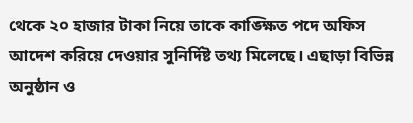থেকে ২০ হাজার টাকা নিয়ে তাকে কাঙ্ক্ষিত পদে অফিস আদেশ করিয়ে দেওয়ার সুনির্দিষ্ট তথ্য মিলেছে। এছাড়া বিভিন্ন অনুষ্ঠান ও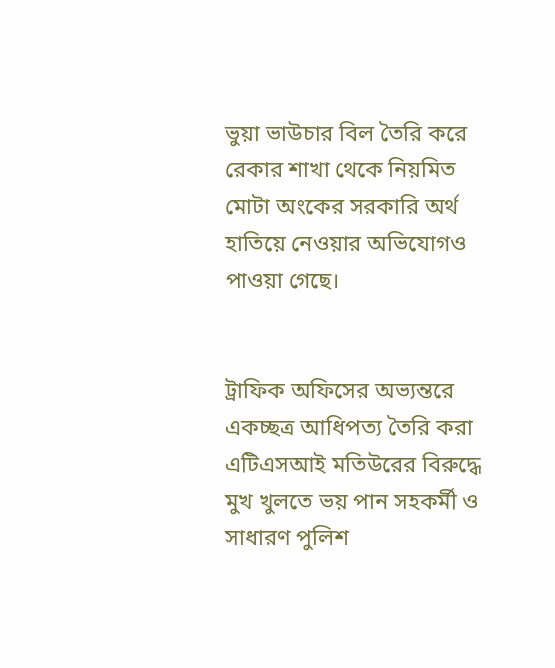ভুয়া ভাউচার বিল তৈরি করে রেকার শাখা থেকে নিয়মিত মোটা অংকের সরকারি অর্থ হাতিয়ে নেওয়ার অভিযোগও পাওয়া গেছে।


ট্রাফিক অফিসের অভ্যন্তরে একচ্ছত্র আধিপত্য তৈরি করা এটিএসআই মতিউরের বিরুদ্ধে মুখ খুলতে ভয় পান সহকর্মী ও সাধারণ পুলিশ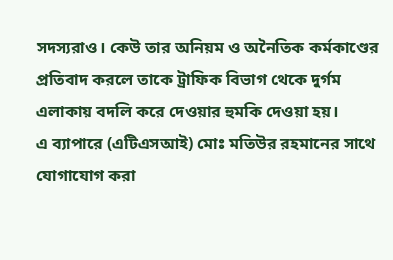সদস্যরাও। কেউ তার অনিয়ম ও অনৈতিক কর্মকাণ্ডের প্রতিবাদ করলে তাকে ট্রাফিক বিভাগ থেকে দুর্গম এলাকায় বদলি করে দেওয়ার হুমকি দেওয়া হয়।
এ ব্যাপারে (এটিএসআই) মোঃ মতিউর রহমানের সাথে যোগাযোগ করা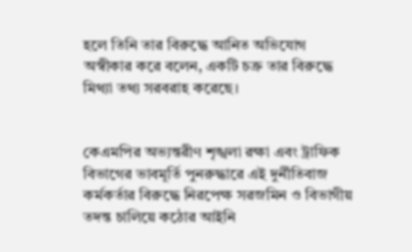হলে তিনি তার বিরুদ্ধে আনিত অভিযোগ অস্বীকার করে বলেন, একটি চক্র তার বিরুদ্ধে মিথ্যা তথ্য সরবরাহ করেছে।


কেএমপির অভ্যন্তরীণ শৃঙ্খলা রক্ষা এবং ট্রাফিক বিভাগের ভাবমূর্তি পুনরুদ্ধারে এই দুর্নীতিবাজ কর্মকর্তার বিরুদ্ধে নিরপেক্ষ সরজমিন ও বিভাগীয় তদন্ত চালিয়ে কঠোর আইনি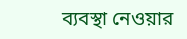ব্যবস্থা নেওয়ার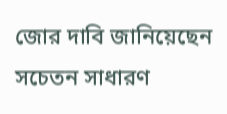জোর দাবি জানিয়েছেন সচেতন সাধারণ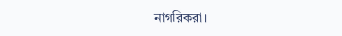নাগরিকরা।